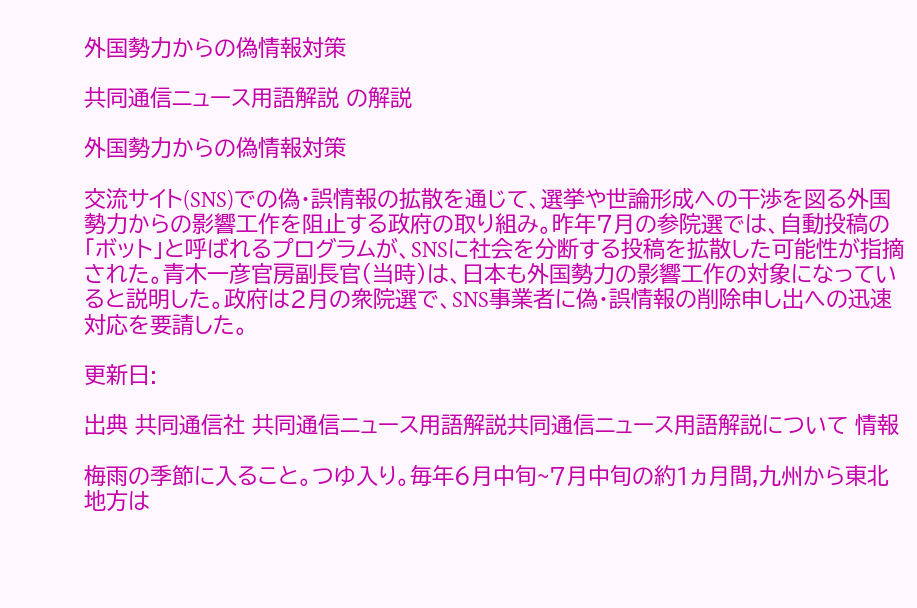外国勢力からの偽情報対策

共同通信ニュース用語解説 の解説

外国勢力からの偽情報対策

交流サイト(SNS)での偽・誤情報の拡散を通じて、選挙や世論形成への干渉を図る外国勢力からの影響工作を阻止する政府の取り組み。昨年7月の参院選では、自動投稿の「ボット」と呼ばれるプログラムが、SNSに社会を分断する投稿を拡散した可能性が指摘された。青木一彦官房副長官(当時)は、日本も外国勢力の影響工作の対象になっていると説明した。政府は2月の衆院選で、SNS事業者に偽・誤情報の削除申し出への迅速対応を要請した。

更新日:

出典 共同通信社 共同通信ニュース用語解説共同通信ニュース用語解説について 情報

梅雨の季節に入ること。つゆ入り。毎年6月中旬~7月中旬の約1ヵ月間,九州から東北地方は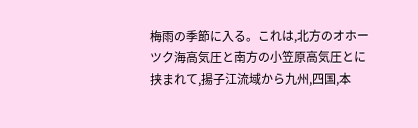梅雨の季節に入る。これは,北方のオホーツク海高気圧と南方の小笠原高気圧とに挟まれて,揚子江流域から九州,四国,本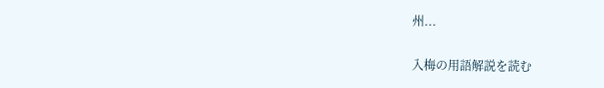州...

入梅の用語解説を読む